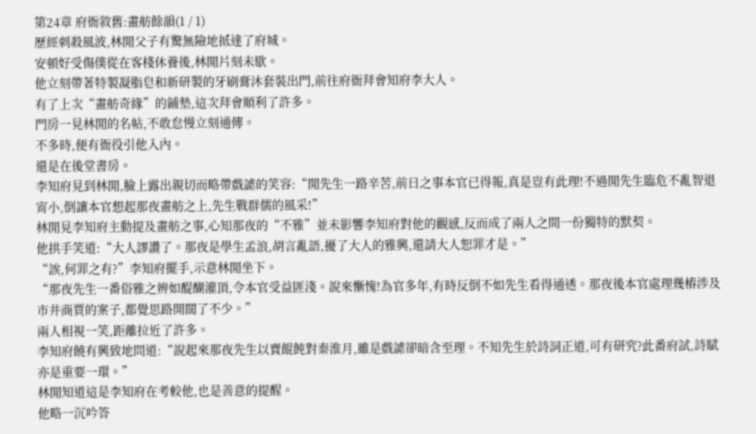第24章 府衙敘舊:畫舫餘韻(1 / 1)
歷經刺殺風波,林閒父子有驚無險地抵達了府城。
安頓好受傷僕從在客棧休養後,林閒片刻未歇。
他立刻帶著特製凝脂皂和新研製的牙刷膏沐套裝出門,前往府衙拜會知府李大人。
有了上次“畫舫奇緣”的鋪墊,這次拜會順利了許多。
門房一見林閒的名帖,不敢怠慢立刻通傳。
不多時,便有衙役引他入內。
還是在後堂書房。
李知府見到林閒,臉上露出親切而略帶戲謔的笑容:“閒先生一路辛苦,前日之事本官已得報,真是豈有此理!不過閒先生臨危不亂智退宵小,倒讓本官想起那夜畫舫之上,先生戰群儒的風采!”
林閒見李知府主動提及畫舫之事,心知那夜的“不雅”並未影響李知府對他的觀感,反而成了兩人之間一份獨特的默契。
他拱手笑道:“大人謬讚了。那夜是學生孟浪,胡言亂語,擾了大人的雅興,還請大人恕罪才是。”
“誒,何罪之有?”李知府擺手,示意林閒坐下。
“那夜先生一番俗雅之辨如醍醐灌頂,令本官受益匪淺。說來慚愧!為官多年,有時反倒不如先生看得通透。那夜後本官處理幾樁涉及市井商賈的案子,都覺思路開闊了不少。”
兩人相視一笑,距離拉近了許多。
李知府饒有興致地問道:“說起來那夜先生以賣餛飩對秦淮月,雖是戲謔卻暗含至理。不知先生於詩詞正道,可有研究?此番府試,詩賦亦是重要一環。”
林閒知道這是李知府在考較他,也是善意的提醒。
他略一沉吟答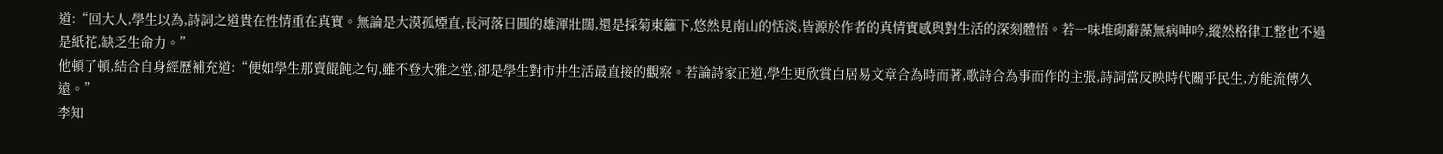道:“回大人,學生以為,詩詞之道貴在性情重在真實。無論是大漠孤煙直,長河落日圓的雄渾壯闊,還是採菊東籬下,悠然見南山的恬淡,皆源於作者的真情實感與對生活的深刻體悟。若一味堆砌辭藻無病呻吟,縱然格律工整也不過是紙花,缺乏生命力。”
他頓了頓,結合自身經歷補充道:“便如學生那賣餛飩之句,雖不登大雅之堂,卻是學生對市井生活最直接的觀察。若論詩家正道,學生更欣賞白居易文章合為時而著,歌詩合為事而作的主張,詩詞當反映時代關乎民生,方能流傳久遠。”
李知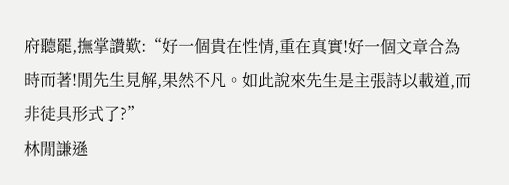府聽罷,撫掌讚歎:“好一個貴在性情,重在真實!好一個文章合為時而著!閒先生見解,果然不凡。如此說來先生是主張詩以載道,而非徒具形式了?”
林閒謙遜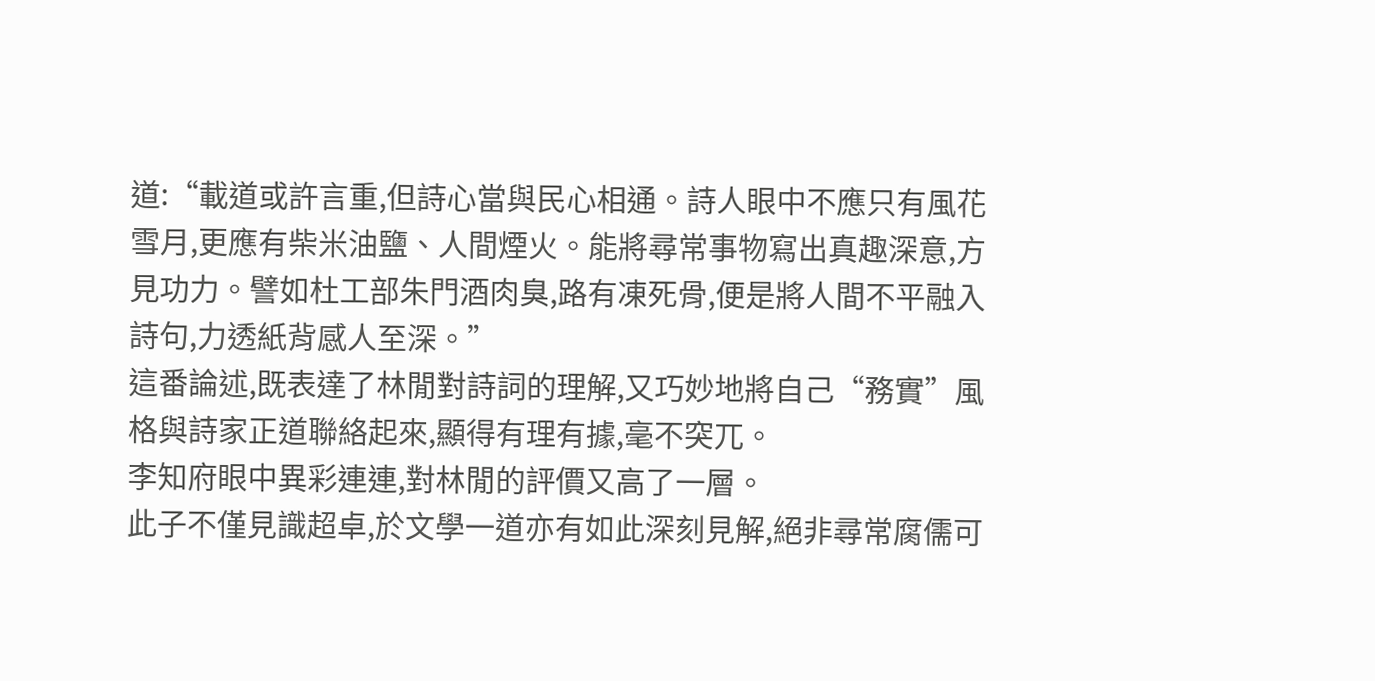道:“載道或許言重,但詩心當與民心相通。詩人眼中不應只有風花雪月,更應有柴米油鹽、人間煙火。能將尋常事物寫出真趣深意,方見功力。譬如杜工部朱門酒肉臭,路有凍死骨,便是將人間不平融入詩句,力透紙背感人至深。”
這番論述,既表達了林閒對詩詞的理解,又巧妙地將自己“務實”風格與詩家正道聯絡起來,顯得有理有據,毫不突兀。
李知府眼中異彩連連,對林閒的評價又高了一層。
此子不僅見識超卓,於文學一道亦有如此深刻見解,絕非尋常腐儒可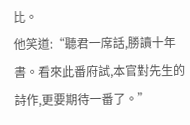比。
他笑道:“聽君一席話,勝讀十年書。看來此番府試,本官對先生的詩作,更要期待一番了。”